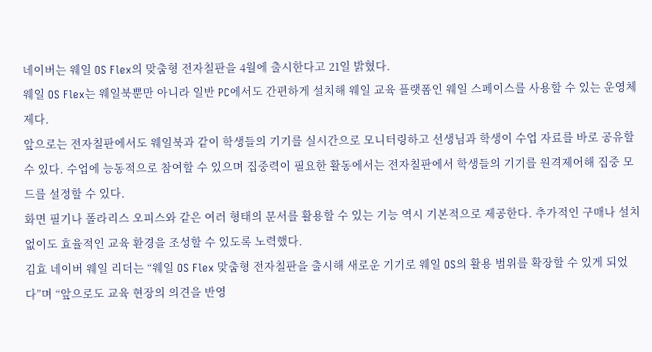네이버는 웨일 OS Flex의 맞춤형 전자칠판을 4월에 출시한다고 21일 밝혔다.
웨일 OS Flex는 웨일북뿐만 아니라 일반 PC에서도 간편하게 설치해 웨일 교육 플랫폼인 웨일 스페이스를 사용할 수 있는 운영체제다.
앞으로는 전자칠판에서도 웨일북과 같이 학생들의 기기를 실시간으로 모니터링하고 선생님과 학생이 수업 자료를 바로 공유할 수 있다. 수업에 능동적으로 참여할 수 있으며 집중력이 필요한 활동에서는 전자칠판에서 학생들의 기기를 원격제어해 집중 모드를 설정할 수 있다.
화면 필기나 폴라리스 오피스와 같은 여러 형태의 문서를 활용할 수 있는 기능 역시 기본적으로 제공한다. 추가적인 구매나 설치 없이도 효율적인 교육 환경을 조성할 수 있도록 노력했다.
김효 네이버 웨일 리더는 “웨일 OS Flex 맞춤형 전자칠판을 출시해 새로운 기기로 웨일 OS의 활용 범위를 확장할 수 있게 되었다”며 “앞으로도 교육 현장의 의견을 반영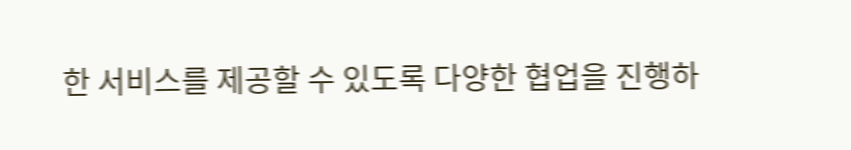한 서비스를 제공할 수 있도록 다양한 협업을 진행하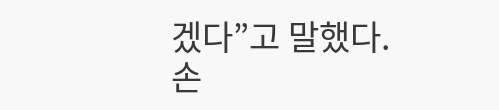겠다”고 말했다.
손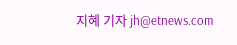지혜 기자 jh@etnews.com